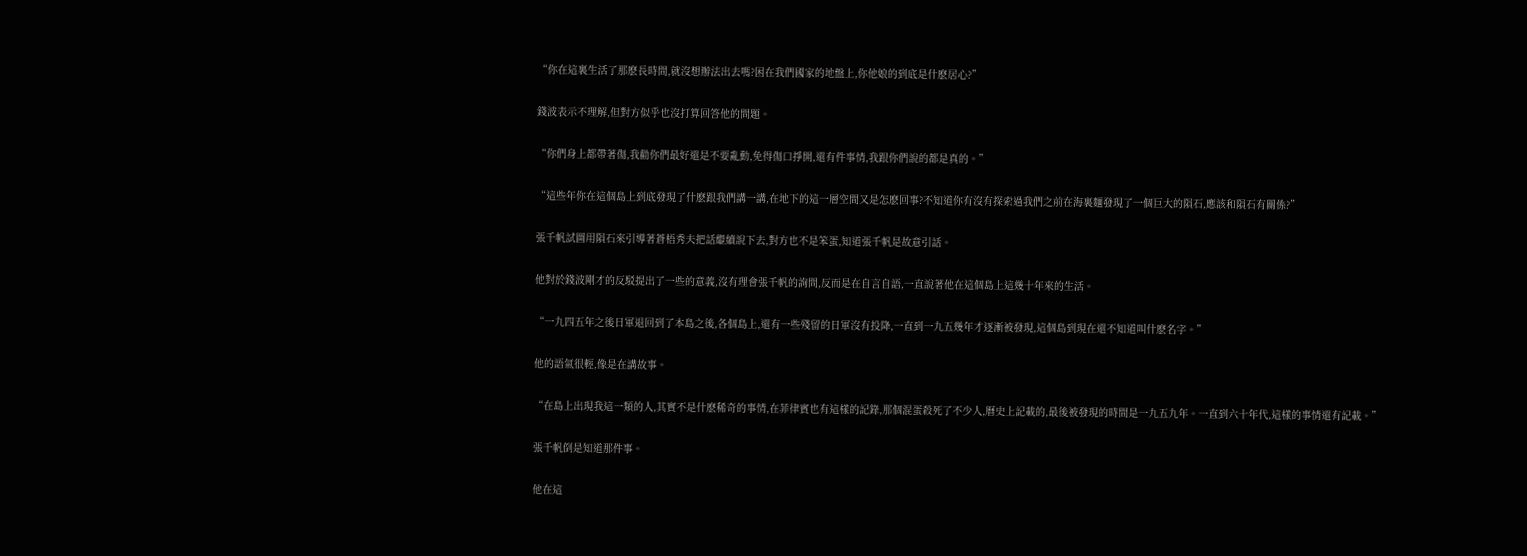“你在這裏生活了那麽長時間,就沒想辦法出去嗎?困在我們國家的地盤上,你他娘的到底是什麽居心?”

錢波表示不理解,但對方似乎也沒打算回答他的問題。

“你們身上都帶著傷,我勸你們最好還是不要亂動,免得傷口掙開,還有件事情,我跟你們說的都是真的。”

“這些年你在這個島上到底發現了什麽跟我們講一講,在地下的這一層空間又是怎麽回事?不知道你有沒有探索過我們之前在海裏麵發現了一個巨大的隕石,應該和隕石有關係?”

張千帆試圖用隕石來引導著蒼梧秀夫把話繼續說下去,對方也不是笨蛋,知道張千帆是故意引話。

他對於錢波剛才的反駁提出了一些的意義,沒有理會張千帆的詢問,反而是在自言自語,一直說著他在這個島上這幾十年來的生活。

“一九四五年之後日軍退回到了本島之後,各個島上,還有一些殘留的日軍沒有投降,一直到一九五幾年才逐漸被發現,這個島到現在還不知道叫什麽名字。”

他的語氣很輕,像是在講故事。

“在島上出現我這一類的人,其實不是什麽稀奇的事情,在菲律賓也有這樣的記錄,那個混蛋殺死了不少人,曆史上記載的,最後被發現的時間是一九五九年。一直到六十年代,這樣的事情還有記載。”

張千帆倒是知道那件事。

他在這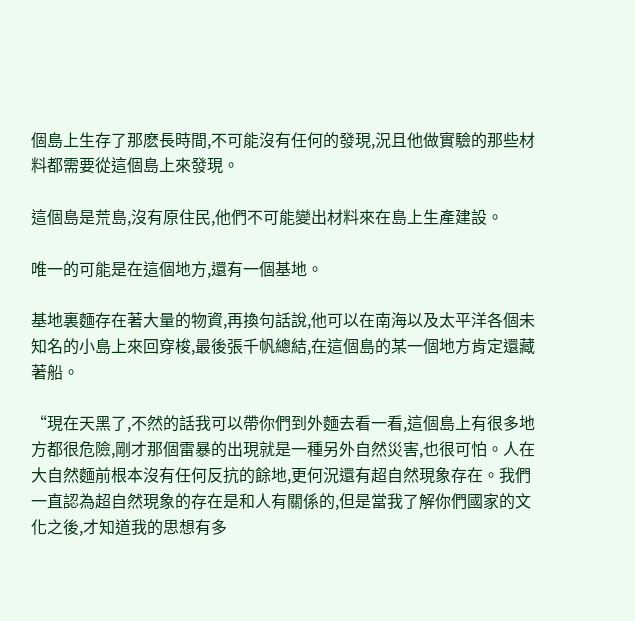個島上生存了那麽長時間,不可能沒有任何的發現,況且他做實驗的那些材料都需要從這個島上來發現。

這個島是荒島,沒有原住民,他們不可能變出材料來在島上生產建設。

唯一的可能是在這個地方,還有一個基地。

基地裏麵存在著大量的物資,再換句話說,他可以在南海以及太平洋各個未知名的小島上來回穿梭,最後張千帆總結,在這個島的某一個地方肯定還藏著船。

“現在天黑了,不然的話我可以帶你們到外麵去看一看,這個島上有很多地方都很危險,剛才那個雷暴的出現就是一種另外自然災害,也很可怕。人在大自然麵前根本沒有任何反抗的餘地,更何況還有超自然現象存在。我們一直認為超自然現象的存在是和人有關係的,但是當我了解你們國家的文化之後,才知道我的思想有多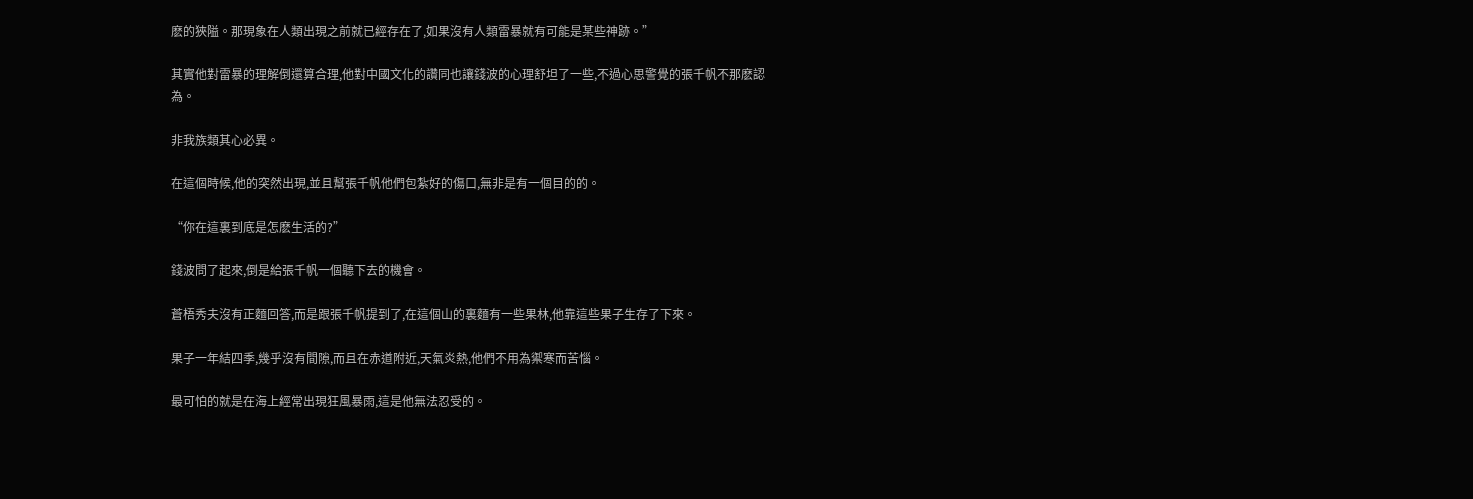麽的狹隘。那現象在人類出現之前就已經存在了,如果沒有人類雷暴就有可能是某些神跡。”

其實他對雷暴的理解倒還算合理,他對中國文化的讚同也讓錢波的心理舒坦了一些,不過心思警覺的張千帆不那麽認為。

非我族類其心必異。

在這個時候,他的突然出現,並且幫張千帆他們包紮好的傷口,無非是有一個目的的。

“你在這裏到底是怎麽生活的?”

錢波問了起來,倒是給張千帆一個聽下去的機會。

蒼梧秀夫沒有正麵回答,而是跟張千帆提到了,在這個山的裏麵有一些果林,他靠這些果子生存了下來。

果子一年結四季,幾乎沒有間隙,而且在赤道附近,天氣炎熱,他們不用為禦寒而苦惱。

最可怕的就是在海上經常出現狂風暴雨,這是他無法忍受的。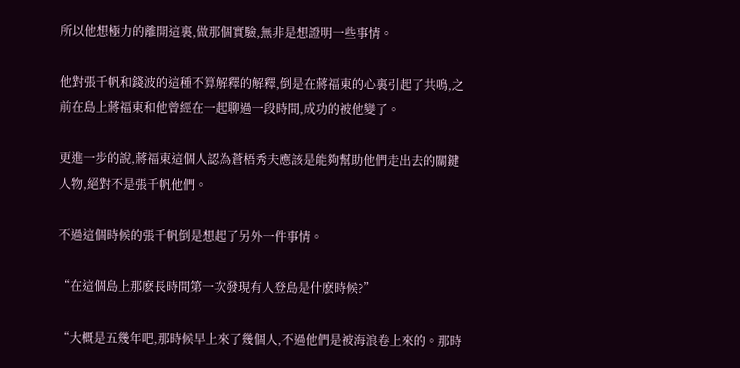所以他想極力的離開這裏,做那個實驗,無非是想證明一些事情。

他對張千帆和錢波的這種不算解釋的解釋,倒是在蔣福東的心裏引起了共鳴,之前在島上蔣福東和他曾經在一起聊過一段時間,成功的被他變了。

更進一步的說,蔣福東這個人認為蒼梧秀夫應該是能夠幫助他們走出去的關鍵人物,絕對不是張千帆他們。

不過這個時候的張千帆倒是想起了另外一件事情。

“在這個島上那麽長時間第一次發現有人登島是什麽時候?”

“大概是五幾年吧,那時候早上來了幾個人,不過他們是被海浪卷上來的。那時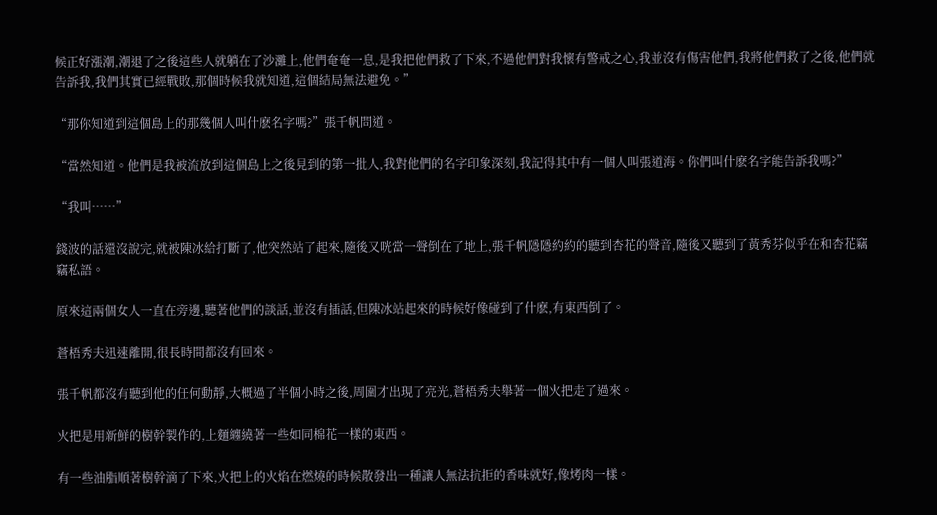候正好漲潮,潮退了之後這些人就躺在了沙灘上,他們奄奄一息,是我把他們救了下來,不過他們對我懷有警戒之心,我並沒有傷害他們,我將他們救了之後,他們就告訴我,我們其實已經戰敗,那個時候我就知道,這個結局無法避免。”

“那你知道到這個島上的那幾個人叫什麽名字嗎?”張千帆問道。

“當然知道。他們是我被流放到這個島上之後見到的第一批人,我對他們的名字印象深刻,我記得其中有一個人叫張道海。你們叫什麽名字能告訴我嗎?”

“我叫……”

錢波的話還沒說完,就被陳冰給打斷了,他突然站了起來,隨後又咣當一聲倒在了地上,張千帆隱隱約約的聽到杏花的聲音,隨後又聽到了黃秀芬似乎在和杏花竊竊私語。

原來這兩個女人一直在旁邊,聽著他們的談話,並沒有插話,但陳冰站起來的時候好像碰到了什麽,有東西倒了。

蒼梧秀夫迅速離開,很長時間都沒有回來。

張千帆都沒有聽到他的任何動靜,大概過了半個小時之後,周圍才出現了亮光,蒼梧秀夫舉著一個火把走了過來。

火把是用新鮮的樹幹製作的,上麵纏繞著一些如同棉花一樣的東西。

有一些油脂順著樹幹滴了下來,火把上的火焰在燃燒的時候散發出一種讓人無法抗拒的香味就好,像烤肉一樣。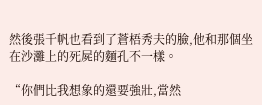然後張千帆也看到了蒼梧秀夫的臉,他和那個坐在沙灘上的死屍的麵孔不一樣。

“你們比我想象的還要強壯,當然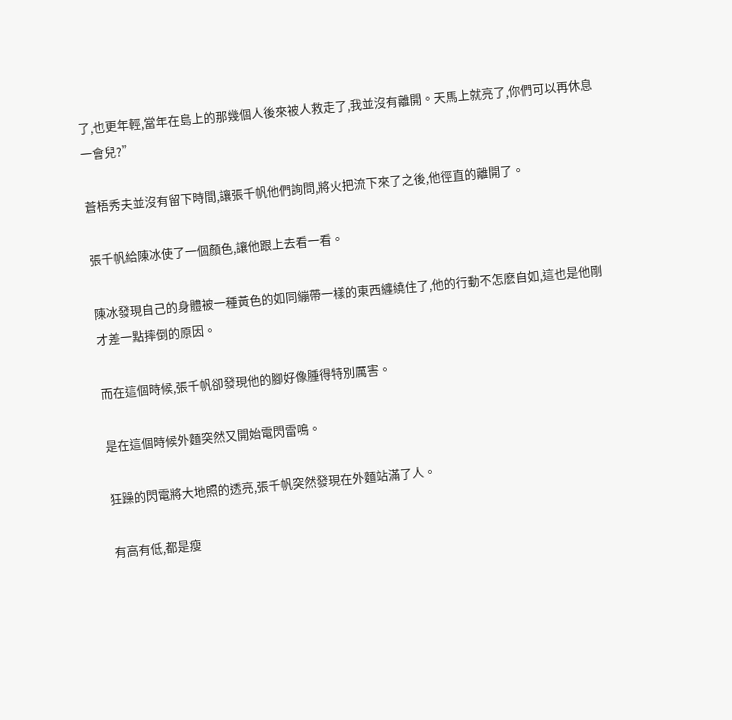了,也更年輕,當年在島上的那幾個人後來被人救走了,我並沒有離開。天馬上就亮了,你們可以再休息一會兒?”

蒼梧秀夫並沒有留下時間,讓張千帆他們詢問,將火把流下來了之後,他徑直的離開了。

張千帆給陳冰使了一個顏色,讓他跟上去看一看。

陳冰發現自己的身體被一種黃色的如同繃帶一樣的東西纏繞住了,他的行動不怎麽自如,這也是他剛才差一點摔倒的原因。

而在這個時候,張千帆卻發現他的腳好像腫得特別厲害。

是在這個時候外麵突然又開始電閃雷鳴。

狂躁的閃電將大地照的透亮,張千帆突然發現在外麵站滿了人。

有高有低,都是瘦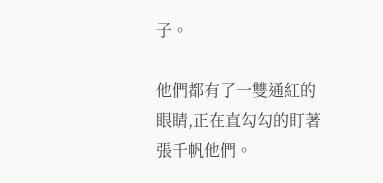子。

他們都有了一雙通紅的眼睛,正在直勾勾的盯著張千帆他們。